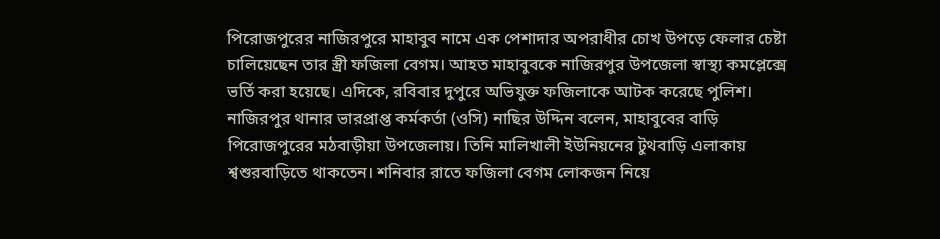পিরোজপুরের নাজিরপুরে মাহাবুব নামে এক পেশাদার অপরাধীর চোখ উপড়ে ফেলার চেষ্টা চালিয়েছেন তার স্ত্রী ফজিলা বেগম। আহত মাহাবুবকে নাজিরপুর উপজেলা স্বাস্থ্য কমপ্লেক্সে ভর্তি করা হয়েছে। এদিকে, রবিবার দুপুরে অভিযুক্ত ফজিলাকে আটক করেছে পুলিশ।
নাজিরপুর থানার ভারপ্রাপ্ত কর্মকর্তা (ওসি) নাছির উদ্দিন বলেন, মাহাবুবের বাড়ি পিরোজপুরের মঠবাড়ীয়া উপজেলায়। তিনি মালিখালী ইউনিয়নের টুথবাড়ি এলাকায় শ্বশুরবাড়িতে থাকতেন। শনিবার রাতে ফজিলা বেগম লোকজন নিয়ে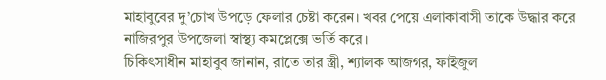মাহাবুবের দু’চোখ উপড়ে ফেলার চেষ্টা করেন। খবর পেয়ে এলাকাবাসী তাকে উদ্ধার করে নাজিরপুর উপজেলা স্বাস্থ্য কমপ্লেক্সে ভর্তি করে।
চিকিৎসাধীন মাহাবুব জানান, রাতে তার স্ত্রী, শ্যালক আজগর, ফাইজুল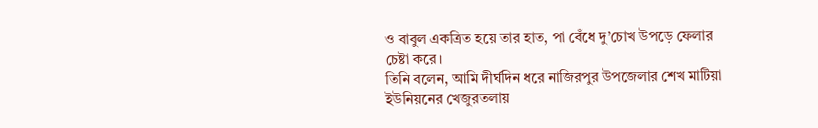ও বাবুল একত্রিত হয়ে তার হাত, পা বেঁধে দু’চোখ উপড়ে ফেলার চেষ্টা করে।
তিনি বলেন, আমি দীর্ঘদিন ধরে নাজিরপুর উপজেলার শেখ মাটিয়া ইউনিয়নের খেজুরতলায়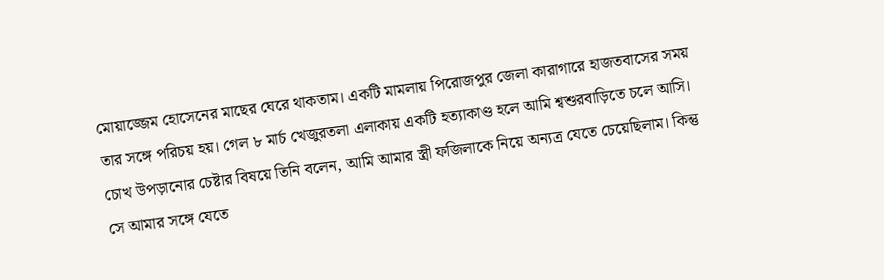মোয়াজ্জেম হোসেনের মাছের ঘেরে থাকতাম। একটি মামলায় পিরোজপুর জেলা কারাগারে হাজতবাসের সময় তার সঙ্গে পরিচয় হয়। গেল ৮ মার্চ খেজুরতলা এলাকায় একটি হত্যাকাণ্ড হলে আমি শ্বশুরবাড়িতে চলে আসি। চোখ উপড়ানোর চেষ্টার বিষয়ে তিনি বলেন, আমি আমার স্ত্রী ফজিলাকে নিয়ে অন্যত্র যেতে চেয়েছিলাম। কিন্তু সে আমার সঙ্গে যেতে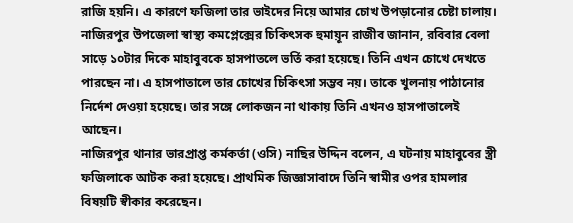রাজি হয়নি। এ কারণে ফজিলা তার ভাইদের নিয়ে আমার চোখ উপড়ানোর চেষ্টা চালায়।
নাজিরপুর উপজেলা স্বাস্থ্য কমপ্লেক্সের চিকিৎসক হুমায়ূন রাজীব জানান, রবিবার বেলা সাড়ে ১০টার দিকে মাহাবুবকে হাসপাতলে ভর্তি করা হয়েছে। তিনি এখন চোখে দেখতে পারছেন না। এ হাসপাতালে তার চোখের চিকিৎসা সম্ভব নয়। তাকে খুলনায় পাঠানোর নির্দেশ দেওয়া হয়েছে। তার সঙ্গে লোকজন না থাকায় তিনি এখনও হাসপাতালেই আছেন।
নাজিরপুর থানার ভারপ্রাপ্ত কর্মকর্তা (ওসি) নাছির উদ্দিন বলেন, এ ঘটনায় মাহাবুবের স্ত্রী ফজিলাকে আটক করা হয়েছে। প্রাথমিক জিজ্ঞাসাবাদে তিনি স্বামীর ওপর হামলার বিষয়টি স্বীকার করেছেন।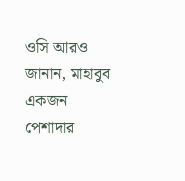ওসি আরও জানান, মাহাবুব একজন পেশাদার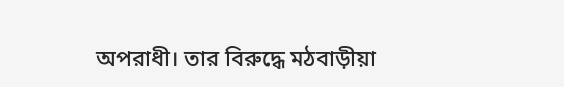অপরাধী। তার বিরুদ্ধে মঠবাড়ীয়া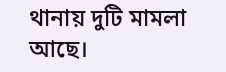থানায় দুটি মামলা আছে।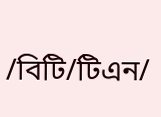/বিটি/টিএন/